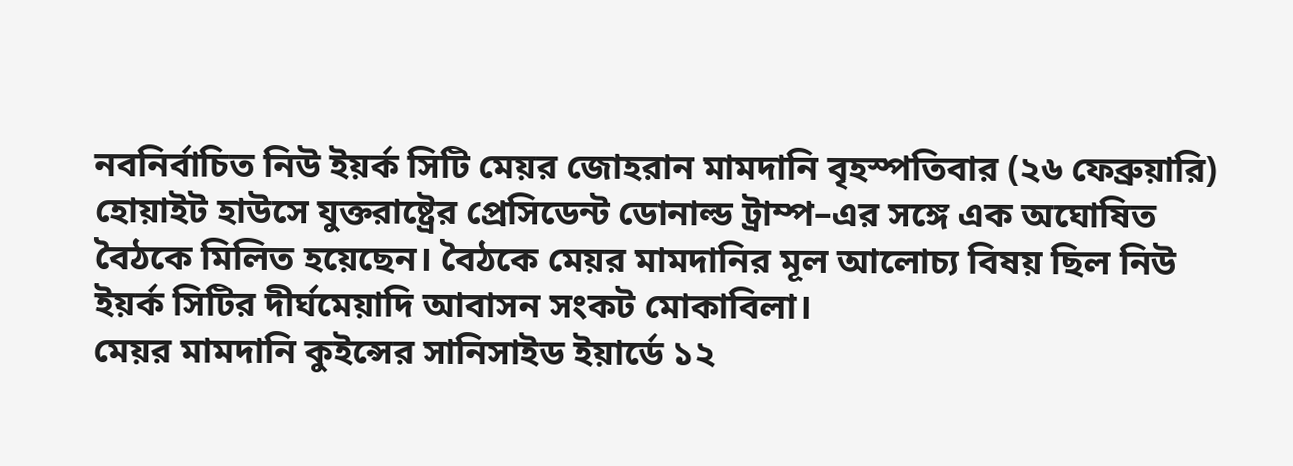নবনির্বাচিত নিউ ইয়র্ক সিটি মেয়র জোহরান মামদানি বৃহস্পতিবার (২৬ ফেব্রুয়ারি) হোয়াইট হাউসে যুক্তরাষ্ট্রের প্রেসিডেন্ট ডোনাল্ড ট্রাম্প–এর সঙ্গে এক অঘোষিত বৈঠকে মিলিত হয়েছেন। বৈঠকে মেয়র মামদানির মূল আলোচ্য বিষয় ছিল নিউ ইয়র্ক সিটির দীর্ঘমেয়াদি আবাসন সংকট মোকাবিলা।
মেয়র মামদানি কুইন্সের সানিসাইড ইয়ার্ডে ১২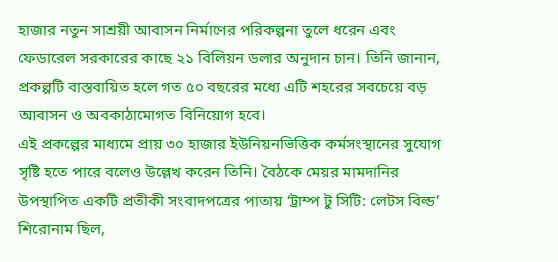হাজার নতুন সাশ্রয়ী আবাসন নির্মাণের পরিকল্পনা তুলে ধরেন এবং ফেডারেল সরকারের কাছে ২১ বিলিয়ন ডলার অনুদান চান। তিনি জানান, প্রকল্পটি বাস্তবায়িত হলে গত ৫০ বছরের মধ্যে এটি শহরের সবচেয়ে বড় আবাসন ও অবকাঠামোগত বিনিয়োগ হবে।
এই প্রকল্পের মাধ্যমে প্রায় ৩০ হাজার ইউনিয়নভিত্তিক কর্মসংস্থানের সুযোগ সৃষ্টি হতে পারে বলেও উল্লেখ করেন তিনি। বৈঠকে মেয়র মামদানির উপস্থাপিত একটি প্রতীকী সংবাদপত্রের পাতায় ‘ট্রাম্প টু সিটি: লেটস বিল্ড’ শিরোনাম ছিল,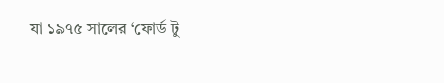যা ১৯৭৫ সালের ‘ফোর্ড টু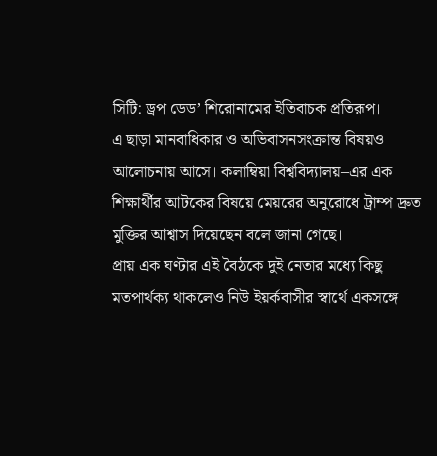সিটি: ড্রপ ডেড’ শিরোনামের ইতিবাচক প্রতিরূপ।
এ ছাড়া মানবাধিকার ও অভিবাসনসংক্রান্ত বিষয়ও আলোচনায় আসে। কলাম্বিয়া বিশ্ববিদ্যালয়–এর এক শিক্ষার্থীর আটকের বিষয়ে মেয়রের অনুরোধে ট্রাম্প দ্রুত মুক্তির আশ্বাস দিয়েছেন বলে জানা গেছে।
প্রায় এক ঘণ্টার এই বৈঠকে দুই নেতার মধ্যে কিছু মতপার্থক্য থাকলেও নিউ ইয়র্কবাসীর স্বার্থে একসঙ্গে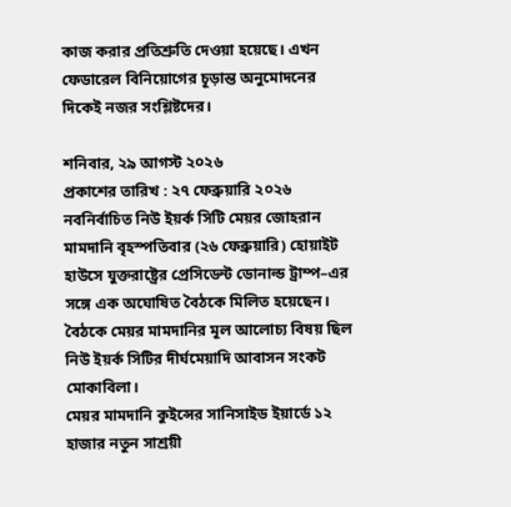কাজ করার প্রতিশ্রুতি দেওয়া হয়েছে। এখন ফেডারেল বিনিয়োগের চূড়ান্ত অনুমোদনের দিকেই নজর সংশ্লিষ্টদের।

শনিবার, ২৯ আগস্ট ২০২৬
প্রকাশের তারিখ : ২৭ ফেব্রুয়ারি ২০২৬
নবনির্বাচিত নিউ ইয়র্ক সিটি মেয়র জোহরান মামদানি বৃহস্পতিবার (২৬ ফেব্রুয়ারি) হোয়াইট হাউসে যুক্তরাষ্ট্রের প্রেসিডেন্ট ডোনাল্ড ট্রাম্প–এর সঙ্গে এক অঘোষিত বৈঠকে মিলিত হয়েছেন। বৈঠকে মেয়র মামদানির মূল আলোচ্য বিষয় ছিল নিউ ইয়র্ক সিটির দীর্ঘমেয়াদি আবাসন সংকট মোকাবিলা।
মেয়র মামদানি কুইন্সের সানিসাইড ইয়ার্ডে ১২ হাজার নতুন সাশ্রয়ী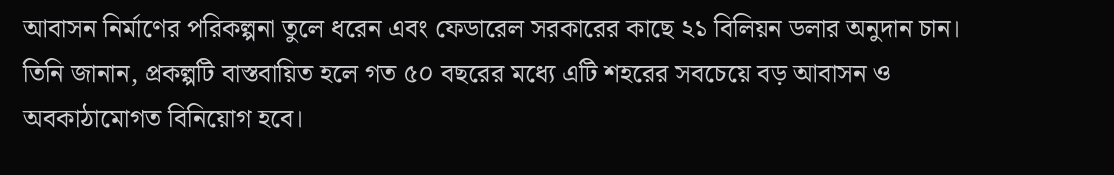আবাসন নির্মাণের পরিকল্পনা তুলে ধরেন এবং ফেডারেল সরকারের কাছে ২১ বিলিয়ন ডলার অনুদান চান। তিনি জানান, প্রকল্পটি বাস্তবায়িত হলে গত ৫০ বছরের মধ্যে এটি শহরের সবচেয়ে বড় আবাসন ও অবকাঠামোগত বিনিয়োগ হবে।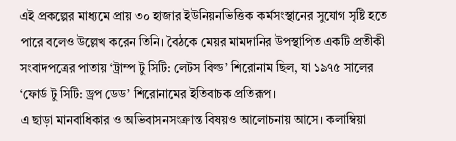এই প্রকল্পের মাধ্যমে প্রায় ৩০ হাজার ইউনিয়নভিত্তিক কর্মসংস্থানের সুযোগ সৃষ্টি হতে পারে বলেও উল্লেখ করেন তিনি। বৈঠকে মেয়র মামদানির উপস্থাপিত একটি প্রতীকী সংবাদপত্রের পাতায় ‘ট্রাম্প টু সিটি: লেটস বিল্ড’ শিরোনাম ছিল, যা ১৯৭৫ সালের ‘ফোর্ড টু সিটি: ড্রপ ডেড’ শিরোনামের ইতিবাচক প্রতিরূপ।
এ ছাড়া মানবাধিকার ও অভিবাসনসংক্রান্ত বিষয়ও আলোচনায় আসে। কলাম্বিয়া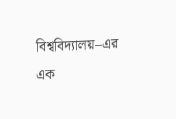বিশ্ববিদ্যালয়–এর এক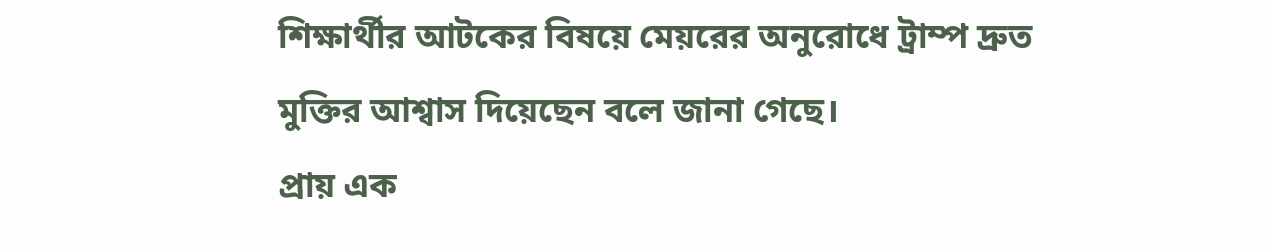শিক্ষার্থীর আটকের বিষয়ে মেয়রের অনুরোধে ট্রাম্প দ্রুত মুক্তির আশ্বাস দিয়েছেন বলে জানা গেছে।
প্রায় এক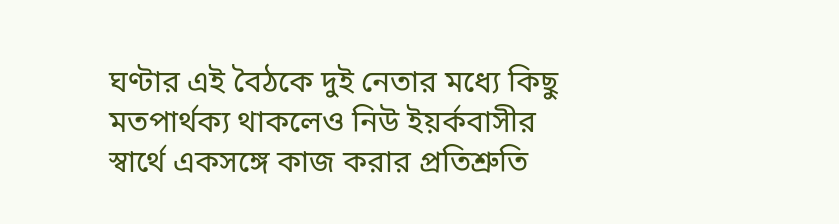ঘণ্টার এই বৈঠকে দুই নেতার মধ্যে কিছু মতপার্থক্য থাকলেও নিউ ইয়র্কবাসীর স্বার্থে একসঙ্গে কাজ করার প্রতিশ্রুতি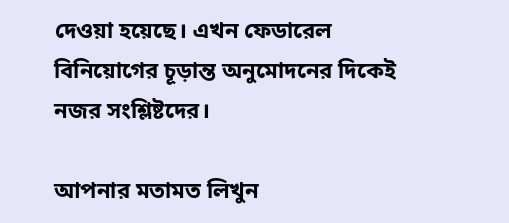দেওয়া হয়েছে। এখন ফেডারেল বিনিয়োগের চূড়ান্ত অনুমোদনের দিকেই নজর সংশ্লিষ্টদের।

আপনার মতামত লিখুন